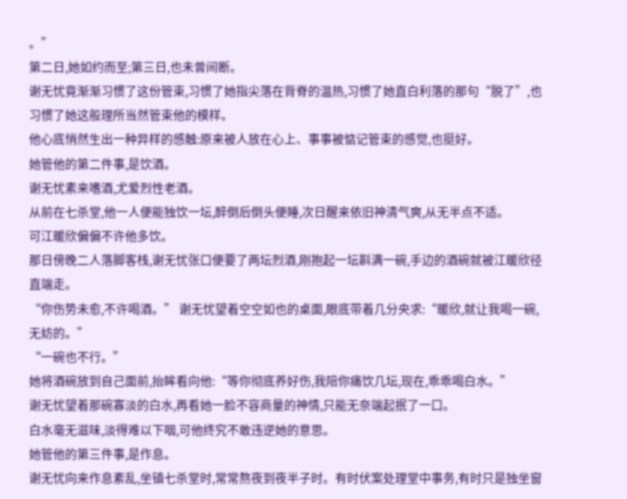。”
第二日,她如约而至;第三日,也未曾间断。
谢无忧竟渐渐习惯了这份管束,习惯了她指尖落在背脊的温热,习惯了她直白利落的那句“脱了”,也习惯了她这般理所当然管束他的模样。
他心底悄然生出一种异样的感触:原来被人放在心上、事事被惦记管束的感觉,也挺好。
她管他的第二件事,是饮酒。
谢无忧素来嗜酒,尤爱烈性老酒。
从前在七杀堂,他一人便能独饮一坛,醉倒后倒头便睡,次日醒来依旧神清气爽,从无半点不适。
可江暖欣偏偏不许他多饮。
那日傍晚二人落脚客栈,谢无忧张口便要了两坛烈酒,刚抱起一坛斟满一碗,手边的酒碗就被江暖欣径直端走。
“你伤势未愈,不许喝酒。” 谢无忧望着空空如也的桌面,眼底带着几分央求:“暖欣,就让我喝一碗,无妨的。”
“一碗也不行。”
她将酒碗放到自己面前,抬眸看向他:“等你彻底养好伤,我陪你痛饮几坛,现在,乖乖喝白水。”
谢无忧望着那碗寡淡的白水,再看她一脸不容商量的神情,只能无奈端起抿了一口。
白水毫无滋味,淡得难以下咽,可他终究不敢违逆她的意思。
她管他的第三件事,是作息。
谢无忧向来作息紊乱,坐镇七杀堂时,常常熬夜到夜半子时。有时伏案处理堂中事务,有时只是独坐窗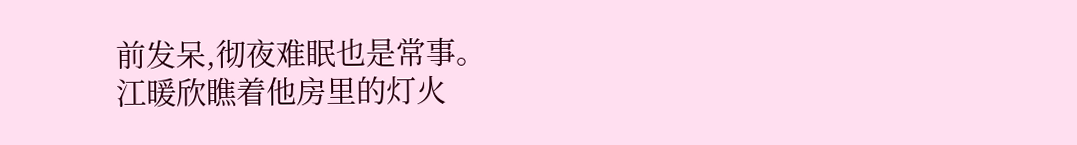前发呆,彻夜难眠也是常事。
江暖欣瞧着他房里的灯火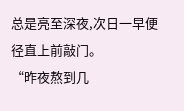总是亮至深夜,次日一早便径直上前敲门。
“昨夜熬到几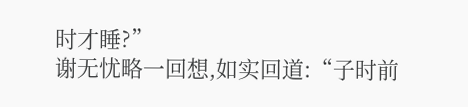时才睡?”
谢无忧略一回想,如实回道:“子时前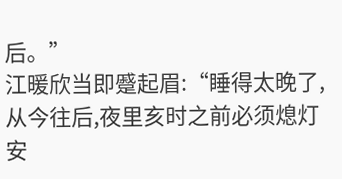后。”
江暖欣当即蹙起眉:“睡得太晚了,从今往后,夜里亥时之前必须熄灯安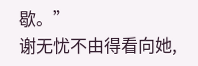歇。”
谢无忧不由得看向她,